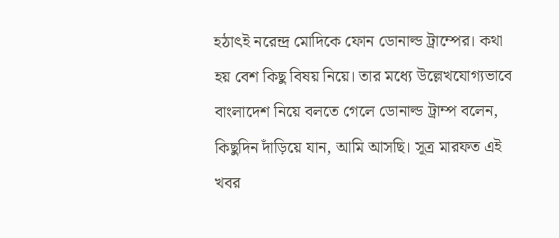হঠাৎই নরেন্দ্র মোদিকে ফোন ডোনাল্ড ট্রাম্পের। কথা হয় বেশ কিছু বিষয় নিয়ে। তার মধ্যে উল্লেখযোগ্যভাবে বাংলাদেশ নিয়ে বলতে গেলে ডোনাল্ড ট্রাম্প বলেন, কিছুদিন দাঁড়িয়ে যান, আমি আসছি। সূত্র মারফত এই খবর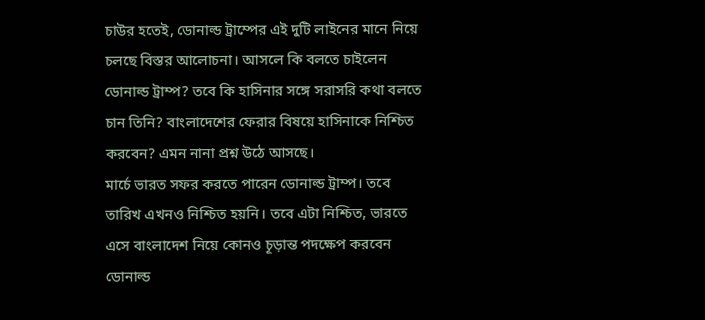চাউর হতেই, ডোনাল্ড ট্রাম্পের এই দুটি লাইনের মানে নিয়ে চলছে বিস্তর আলোচনা। আসলে কি বলতে চাইলেন ডোনাল্ড ট্রাম্প? তবে কি হাসিনার সঙ্গে সরাসরি কথা বলতে চান তিনি? বাংলাদেশের ফেরার বিষয়ে হাসিনাকে নিশ্চিত করবেন? এমন নানা প্রশ্ন উঠে আসছে।
মার্চে ভারত সফর করতে পারেন ডোনাল্ড ট্রাম্প। তবে তারিখ এখনও নিশ্চিত হয়নি। তবে এটা নিশ্চিত, ভারতে এসে বাংলাদেশ নিয়ে কোনও চূড়ান্ত পদক্ষেপ করবেন ডোনাল্ড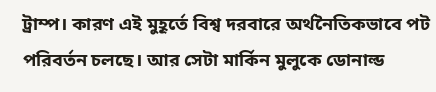ট্রাম্প। কারণ এই মুহূর্তে বিশ্ব দরবারে অর্থনৈতিকভাবে পট পরিবর্তন চলছে। আর সেটা মার্কিন মুলুকে ডোনাল্ড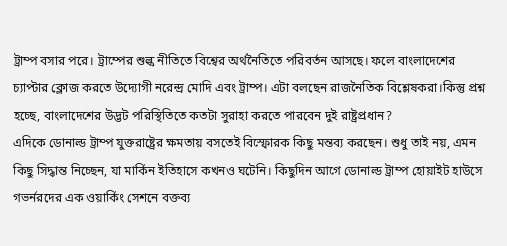ট্রাম্প বসার পরে। ট্রাম্পের শুল্ক নীতিতে বিশ্বের অর্থনৈতিতে পরিবর্তন আসছে। ফলে বাংলাদেশের চ্যাপ্টার ক্লোজ করতে উদ্যোগী নরেন্দ্র মোদি এবং ট্রাম্প। এটা বলছেন রাজনৈতিক বিশ্লেষকরা।কিন্তু প্রশ্ন হচ্ছে, বাংলাদেশের উদ্ভট পরিস্থিতিতে কতটা সুরাহা করতে পারবেন দুই রাষ্ট্রপ্রধান?
এদিকে ডোনাল্ড ট্রাম্প যুক্তরাষ্ট্রের ক্ষমতায় বসতেই বিস্ফোরক কিছু মন্তব্য করছেন। শুধু তাই নয়, এমন কিছু সিদ্ধান্ত নিচ্ছেন, যা মার্কিন ইতিহাসে কখনও ঘটেনি। কিছুদিন আগে ডোনাল্ড ট্রাম্প হোয়াইট হাউসে গভর্নরদের এক ওয়ার্কিং সেশনে বক্তব্য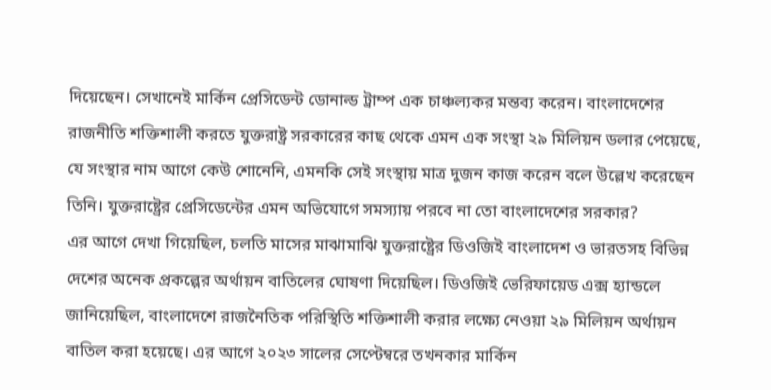দিয়েছেন। সেখানেই মার্কিন প্রেসিডেন্ট ডোনাল্ড ট্রাম্প এক চাঞ্চল্যকর মন্তব্য করেন। বাংলাদেশের রাজনীতি শক্তিশালী করতে যুক্তরাষ্ট্র সরকারের কাছ থেকে এমন এক সংস্থা ২৯ মিলিয়ন ডলার পেয়েছে, যে সংস্থার নাম আগে কেউ শোনেনি, এমনকি সেই সংস্থায় মাত্র দুজন কাজ করেন বলে উল্লেখ করেছেন তিনি। যুক্তরাষ্ট্রের প্রেসিডেন্টের এমন অভিযোগে সমস্যায় পরবে না তো বাংলাদেশের সরকার?
এর আগে দেখা গিয়েছিল, চলতি মাসের মাঝামাঝি যুক্তরাষ্ট্রের ডিওজিই বাংলাদেশ ও ভারতসহ বিভিন্ন দেশের অনেক প্রকল্পের অর্থায়ন বাতিলের ঘোষণা দিয়েছিল। ডিওজিই ভেরিফায়েড এক্স হ্যান্ডলে জানিয়েছিল, বাংলাদেশে রাজনৈতিক পরিস্থিতি শক্তিশালী করার লক্ষ্যে নেওয়া ২৯ মিলিয়ন অর্থায়ন বাতিল করা হয়েছে। এর আগে ২০২৩ সালের সেপ্টেম্বরে তখনকার মার্কিন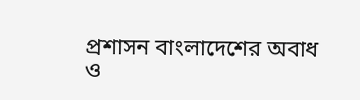প্রশাসন বাংলাদেশের অবাধ ও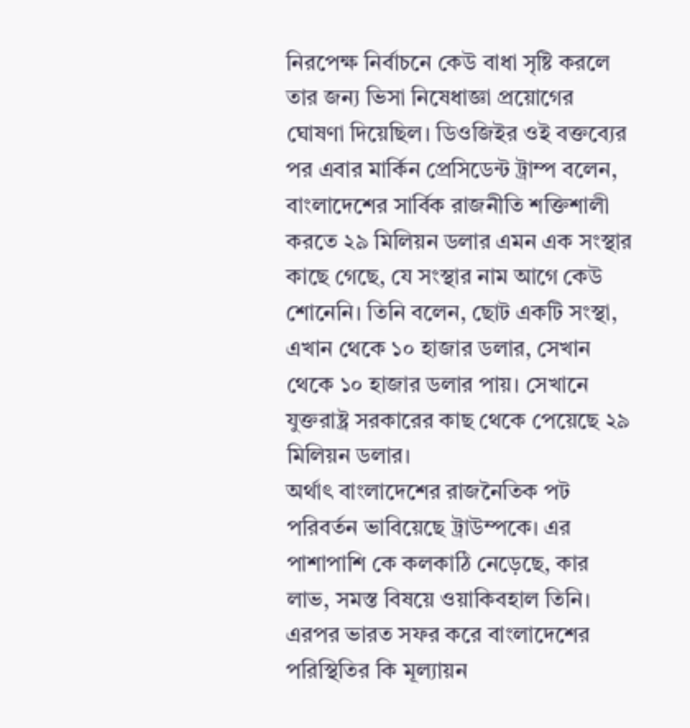নিরপেক্ষ নির্বাচনে কেউ বাধা সৃষ্টি করলে তার জন্য ভিসা নিষেধাজ্ঞা প্রয়োগের ঘোষণা দিয়েছিল। ডিওজিইর ওই বক্তব্যের পর এবার মার্কিন প্রেসিডেন্ট ট্রাম্প বলেন, বাংলাদেশের সার্বিক রাজনীতি শক্তিশালী করতে ২৯ মিলিয়ন ডলার এমন এক সংস্থার কাছে গেছে, যে সংস্থার নাম আগে কেউ শোনেনি। তিনি বলেন, ছোট একটি সংস্থা, এখান থেকে ১০ হাজার ডলার, সেখান থেকে ১০ হাজার ডলার পায়। সেখানে যুক্তরাষ্ট্র সরকারের কাছ থেকে পেয়েছে ২৯ মিলিয়ন ডলার।
অর্থাৎ বাংলাদেশের রাজনৈতিক পট পরিবর্তন ভাবিয়েছে ট্রাউম্পকে। এর পাশাপাশি কে কলকাঠি নেড়েছে, কার লাভ, সমস্ত বিষয়ে ওয়াকিবহাল তিনি। এরপর ভারত সফর করে বাংলাদেশের পরিস্থিতির কি মূল্যায়ন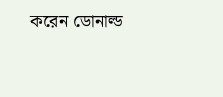করেন ডোনাল্ড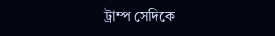ট্রাম্প সেদিকে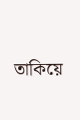তাকিয়ে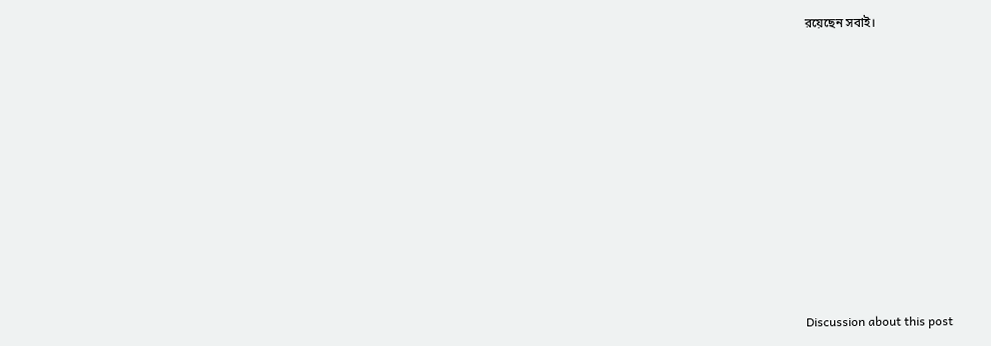রয়েছেন সবাই।












Discussion about this post